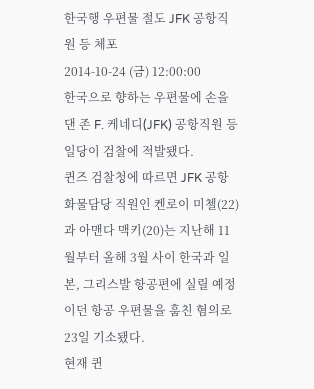한국행 우편물 절도 JFK 공항직원 등 체포
2014-10-24 (금) 12:00:00
한국으로 향하는 우편물에 손을 댄 존 F. 케네디(JFK) 공항직원 등 일당이 검찰에 적발됐다.
퀸즈 검찰청에 따르면 JFK 공항 화물담당 직원인 켄로이 미첼(22)과 아맨다 맥키(20)는 지난해 11월부터 올해 3월 사이 한국과 일본, 그리스발 항공편에 실릴 예정이던 항공 우편물을 훔친 혐의로 23일 기소됐다.
현재 퀸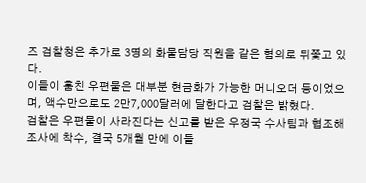즈 검찰청은 추가로 3명의 화물담당 직원을 같은 혐의로 뒤쫓고 있다.
이들이 훔친 우편물은 대부분 현금화가 가능한 머니오더 등이었으며, 액수만으로도 2만7,000달러에 달한다고 검찰은 밝혔다.
검찰은 우편물이 사라진다는 신고를 받은 우정국 수사팀과 협조해 조사에 착수, 결국 5개월 만에 이들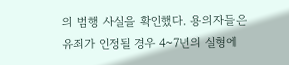의 범행 사실을 확인했다. 용의자들은 유죄가 인정될 경우 4~7년의 실형에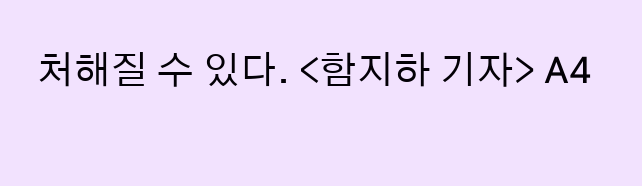처해질 수 있다. <함지하 기자> A4